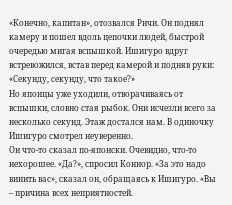«Конечно, капитан», отозвался Ричи. Он поднял камеру и пошел вдоль цепочки людей, быстрой очередью мигая вспышкой. Ишигуро вдруг встревожился, встав перед камерой и подняв руки:
«Секунду, секунду, что такое?»
Но японцы уже уходили, отворачиваясь от вспышки, словно стая рыбок. Они исчезли всего за несколько секунд. Этаж достался нам. В одиночку Ишигуро смотрел неуверенно.
Он что-то сказал по-японски. Очевидно, что-то нехорошее. «Да?», спросил Коннор. «За это надо винить вас», сказал он, обращаясь к Ишигуро. «Вы – причина всех неприятностей.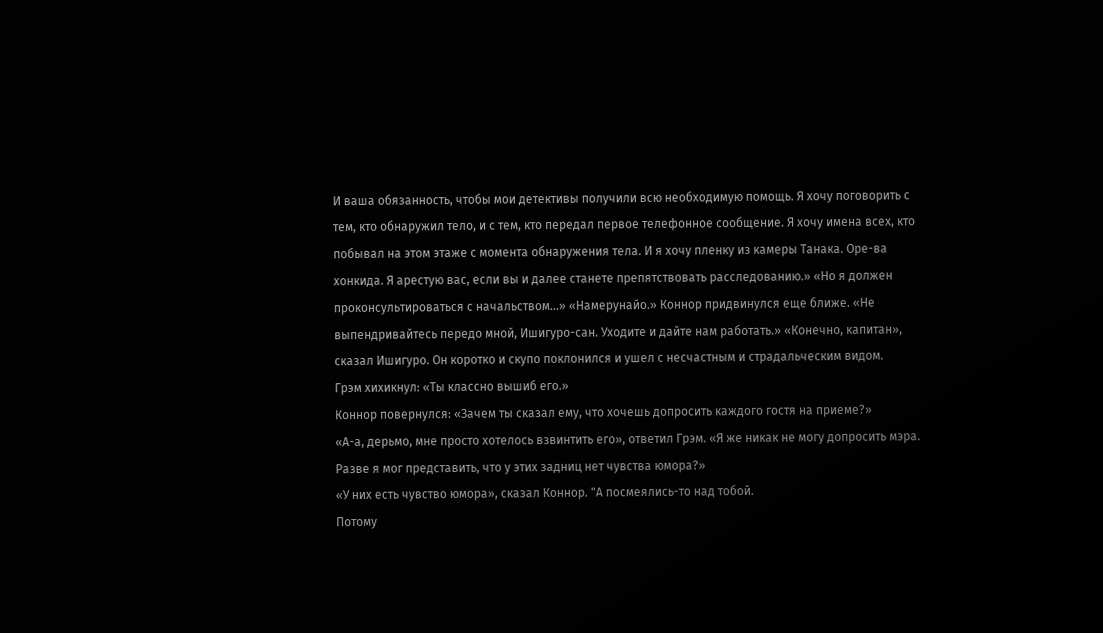И ваша обязанность, чтобы мои детективы получили всю необходимую помощь. Я хочу поговорить с тем, кто обнаружил тело, и с тем, кто передал первое телефонное сообщение. Я хочу имена всех, кто побывал на этом этаже с момента обнаружения тела. И я хочу пленку из камеры Танака. Оре-ва хонкида. Я арестую вас, если вы и далее станете препятствовать расследованию.» «Но я должен проконсультироваться с начальством…» «Намерунайо.» Коннор придвинулся еще ближе. «Не выпендривайтесь передо мной, Ишигуро-сан. Уходите и дайте нам работать.» «Конечно, капитан», сказал Ишигуро. Он коротко и скупо поклонился и ушел с несчастным и страдальческим видом.
Грэм хихикнул: «Ты классно вышиб его.»
Коннор повернулся: «Зачем ты сказал ему, что хочешь допросить каждого гостя на приеме?»
«А-а, дерьмо, мне просто хотелось взвинтить его», ответил Грэм. «Я же никак не могу допросить мэра. Разве я мог представить, что у этих задниц нет чувства юмора?»
«У них есть чувство юмора», сказал Коннор. "А посмеялись-то над тобой.
Потому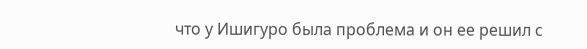что у Ишигуро была проблема и он ее решил с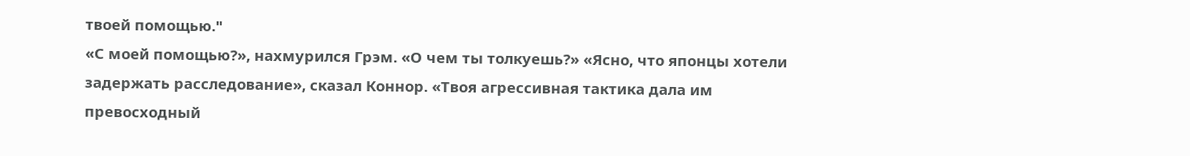твоей помощью."
«С моей помощью?», нахмурился Грэм. «О чем ты толкуешь?» «Ясно, что японцы хотели задержать расследование», сказал Коннор. «Твоя агрессивная тактика дала им превосходный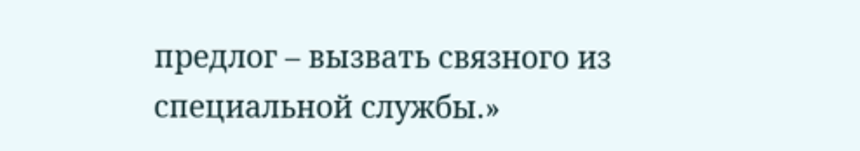предлог – вызвать связного из специальной службы.»